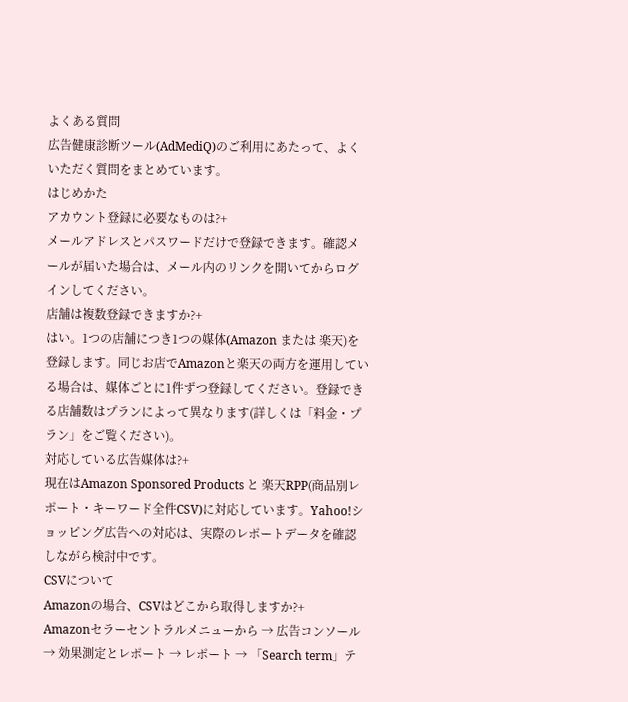よくある質問
広告健康診断ツール(AdMediQ)のご利用にあたって、よくいただく質問をまとめています。
はじめかた
アカウント登録に必要なものは?+
メールアドレスとパスワードだけで登録できます。確認メールが届いた場合は、メール内のリンクを開いてからログインしてください。
店舗は複数登録できますか?+
はい。1つの店舗につき1つの媒体(Amazon または 楽天)を登録します。同じお店でAmazonと楽天の両方を運用している場合は、媒体ごとに1件ずつ登録してください。登録できる店舗数はプランによって異なります(詳しくは「料金・プラン」をご覧ください)。
対応している広告媒体は?+
現在はAmazon Sponsored Products と 楽天RPP(商品別レポート・キーワード全件CSV)に対応しています。Yahoo!ショッピング広告への対応は、実際のレポートデータを確認しながら検討中です。
CSVについて
Amazonの場合、CSVはどこから取得しますか?+
Amazonセラーセントラルメニューから → 広告コンソール → 効果測定とレポート → レポート → 「Search term」テ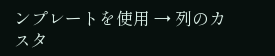ンプレートを使用 → 列のカスタ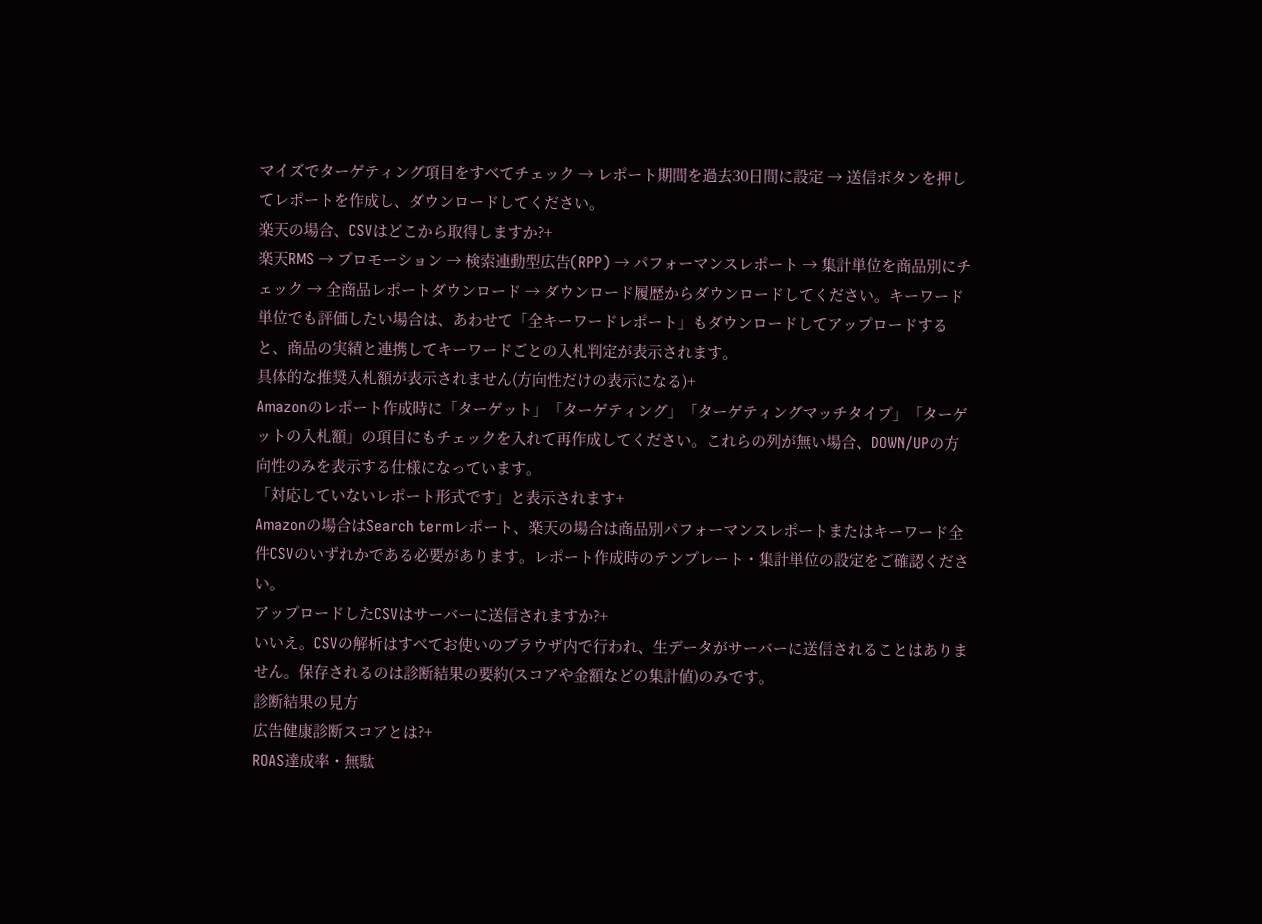マイズでターゲティング項目をすべてチェック → レポート期間を過去30日間に設定 → 送信ボタンを押してレポートを作成し、ダウンロードしてください。
楽天の場合、CSVはどこから取得しますか?+
楽天RMS → プロモーション → 検索連動型広告(RPP) → パフォーマンスレポート → 集計単位を商品別にチェック → 全商品レポートダウンロード → ダウンロード履歴からダウンロードしてください。キーワード単位でも評価したい場合は、あわせて「全キーワードレポート」もダウンロードしてアップロードすると、商品の実績と連携してキーワードごとの入札判定が表示されます。
具体的な推奨入札額が表示されません(方向性だけの表示になる)+
Amazonのレポート作成時に「ターゲット」「ターゲティング」「ターゲティングマッチタイプ」「ターゲットの入札額」の項目にもチェックを入れて再作成してください。これらの列が無い場合、DOWN/UPの方向性のみを表示する仕様になっています。
「対応していないレポート形式です」と表示されます+
Amazonの場合はSearch termレポート、楽天の場合は商品別パフォーマンスレポートまたはキーワード全件CSVのいずれかである必要があります。レポート作成時のテンプレート・集計単位の設定をご確認ください。
アップロードしたCSVはサーバーに送信されますか?+
いいえ。CSVの解析はすべてお使いのブラウザ内で行われ、生データがサーバーに送信されることはありません。保存されるのは診断結果の要約(スコアや金額などの集計値)のみです。
診断結果の見方
広告健康診断スコアとは?+
ROAS達成率・無駄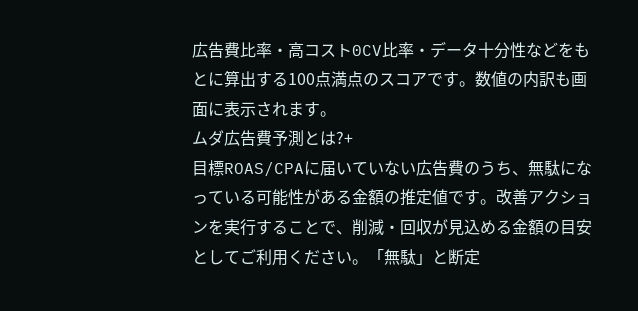広告費比率・高コスト0CV比率・データ十分性などをもとに算出する100点満点のスコアです。数値の内訳も画面に表示されます。
ムダ広告費予測とは?+
目標ROAS/CPAに届いていない広告費のうち、無駄になっている可能性がある金額の推定値です。改善アクションを実行することで、削減・回収が見込める金額の目安としてご利用ください。「無駄」と断定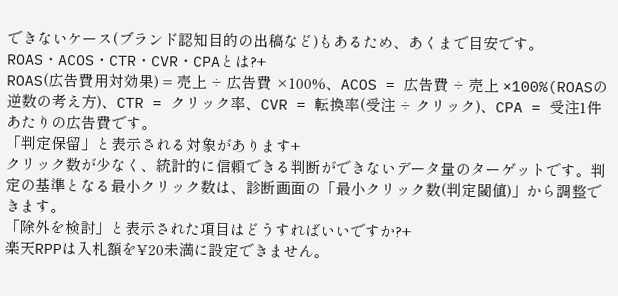できないケース(ブランド認知目的の出稿など)もあるため、あくまで目安です。
ROAS・ACOS・CTR・CVR・CPAとは?+
ROAS(広告費用対効果) = 売上 ÷ 広告費 ×100%、ACOS = 広告費 ÷ 売上 ×100%(ROASの逆数の考え方)、CTR = クリック率、CVR = 転換率(受注 ÷ クリック)、CPA = 受注1件あたりの広告費です。
「判定保留」と表示される対象があります+
クリック数が少なく、統計的に信頼できる判断ができないデータ量のターゲットです。判定の基準となる最小クリック数は、診断画面の「最小クリック数(判定閾値)」から調整できます。
「除外を検討」と表示された項目はどうすればいいですか?+
楽天RPPは入札額を¥20未満に設定できません。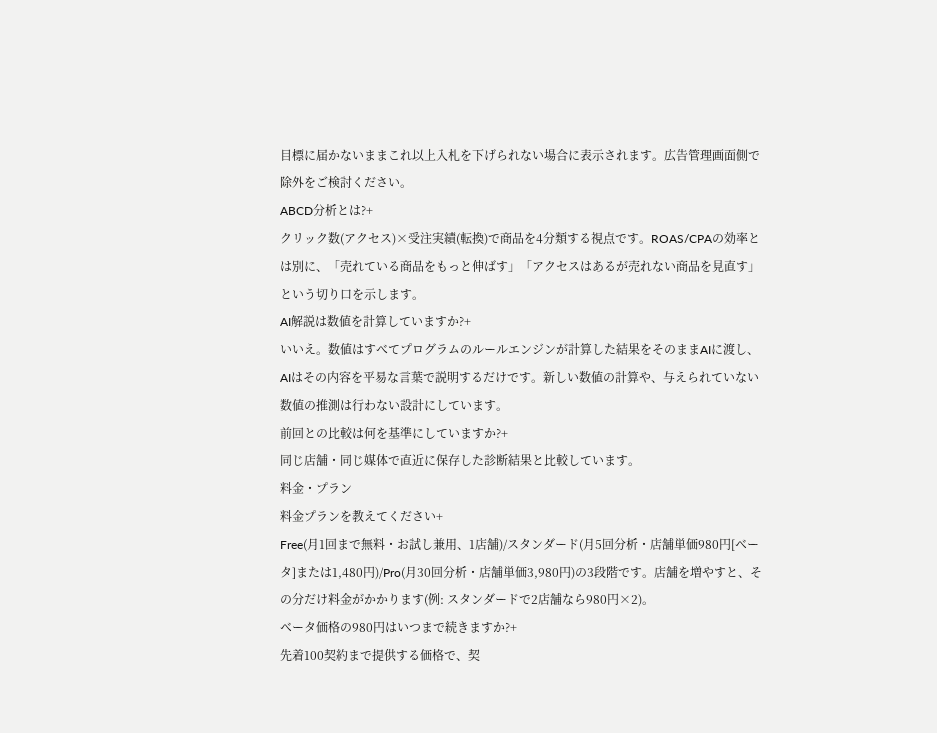目標に届かないままこれ以上入札を下げられない場合に表示されます。広告管理画面側で除外をご検討ください。
ABCD分析とは?+
クリック数(アクセス)×受注実績(転換)で商品を4分類する視点です。ROAS/CPAの効率とは別に、「売れている商品をもっと伸ばす」「アクセスはあるが売れない商品を見直す」という切り口を示します。
AI解説は数値を計算していますか?+
いいえ。数値はすべてプログラムのルールエンジンが計算した結果をそのままAIに渡し、AIはその内容を平易な言葉で説明するだけです。新しい数値の計算や、与えられていない数値の推測は行わない設計にしています。
前回との比較は何を基準にしていますか?+
同じ店舗・同じ媒体で直近に保存した診断結果と比較しています。
料金・プラン
料金プランを教えてください+
Free(月1回まで無料・お試し兼用、1店舗)/スタンダード(月5回分析・店舗単価980円[ベータ]または1,480円)/Pro(月30回分析・店舗単価3,980円)の3段階です。店舗を増やすと、その分だけ料金がかかります(例: スタンダードで2店舗なら980円×2)。
ベータ価格の980円はいつまで続きますか?+
先着100契約まで提供する価格で、契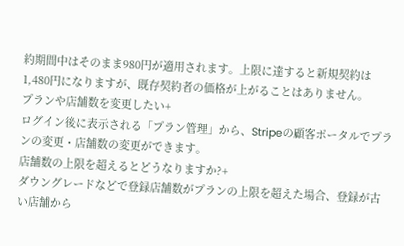約期間中はそのまま980円が適用されます。上限に達すると新規契約は1,480円になりますが、既存契約者の価格が上がることはありません。
プランや店舗数を変更したい+
ログイン後に表示される「プラン管理」から、Stripeの顧客ポータルでプランの変更・店舗数の変更ができます。
店舗数の上限を超えるとどうなりますか?+
ダウングレードなどで登録店舗数がプランの上限を超えた場合、登録が古い店舗から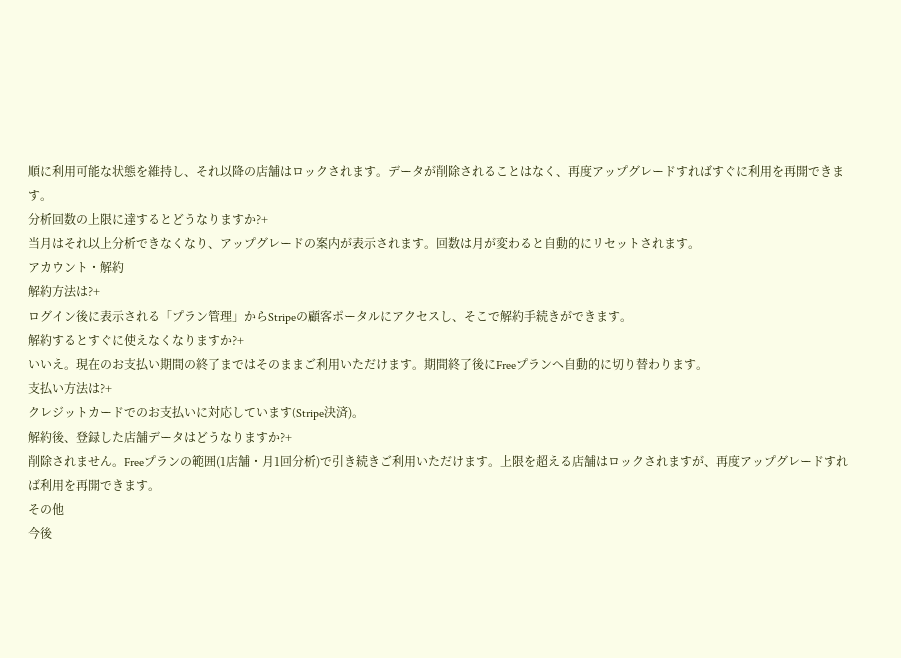順に利用可能な状態を維持し、それ以降の店舗はロックされます。データが削除されることはなく、再度アップグレードすればすぐに利用を再開できます。
分析回数の上限に達するとどうなりますか?+
当月はそれ以上分析できなくなり、アップグレードの案内が表示されます。回数は月が変わると自動的にリセットされます。
アカウント・解約
解約方法は?+
ログイン後に表示される「プラン管理」からStripeの顧客ポータルにアクセスし、そこで解約手続きができます。
解約するとすぐに使えなくなりますか?+
いいえ。現在のお支払い期間の終了まではそのままご利用いただけます。期間終了後にFreeプランへ自動的に切り替わります。
支払い方法は?+
クレジットカードでのお支払いに対応しています(Stripe決済)。
解約後、登録した店舗データはどうなりますか?+
削除されません。Freeプランの範囲(1店舗・月1回分析)で引き続きご利用いただけます。上限を超える店舗はロックされますが、再度アップグレードすれば利用を再開できます。
その他
今後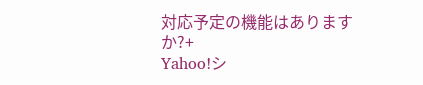対応予定の機能はありますか?+
Yahoo!シ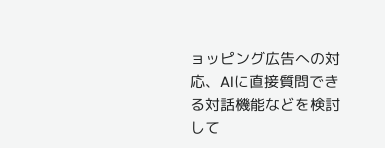ョッピング広告への対応、AIに直接質問できる対話機能などを検討して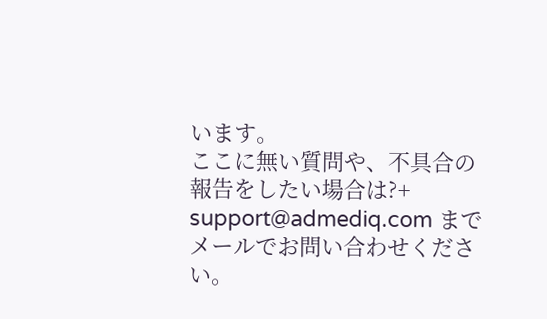います。
ここに無い質問や、不具合の報告をしたい場合は?+
support@admediq.com までメールでお問い合わせください。